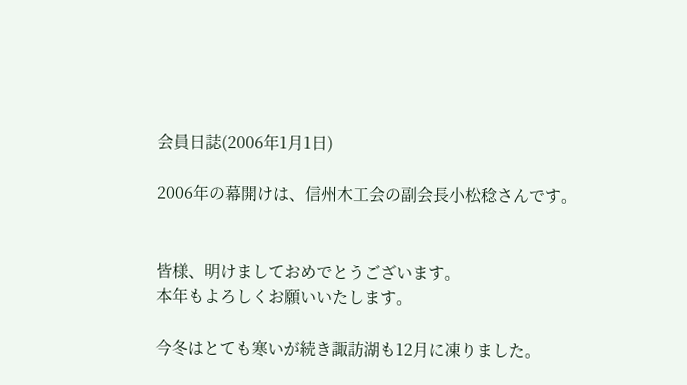会員日誌(2006年1月1日)

2006年の幕開けは、信州木工会の副会長小松稔さんです。


皆様、明けましておめでとうございます。
本年もよろしくお願いいたします。

今冬はとても寒いが続き諏訪湖も12月に凍りました。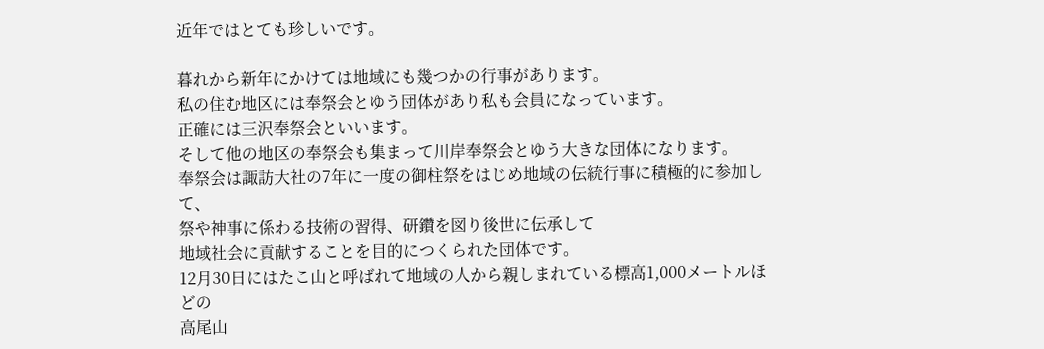近年ではとても珍しいです。

暮れから新年にかけては地域にも幾つかの行事があります。
私の住む地区には奉祭会とゆう団体があり私も会員になっています。
正確には三沢奉祭会といいます。
そして他の地区の奉祭会も集まって川岸奉祭会とゆう大きな団体になります。
奉祭会は諏訪大社の7年に一度の御柱祭をはじめ地域の伝統行事に積極的に参加して、
祭や神事に係わる技術の習得、研鑽を図り後世に伝承して
地域社会に貢献することを目的につくられた団体です。
12月30日にはたこ山と呼ばれて地域の人から親しまれている標高1,000メートルほどの
高尾山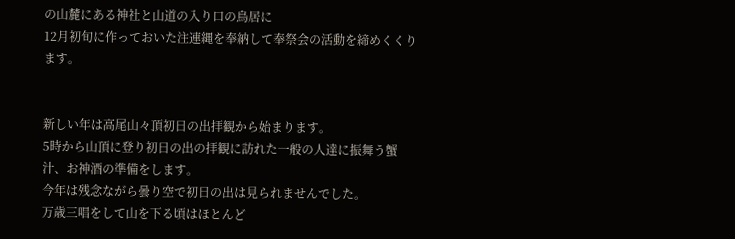の山麓にある神社と山道の入り口の鳥居に
12月初旬に作っておいた注連縄を奉納して奉祭会の活動を締めくくります。


新しい年は高尾山々頂初日の出拝観から始まります。
5時から山頂に登り初日の出の拝観に訪れた一般の人達に振舞う蟹汁、お神酒の準備をします。
今年は残念ながら曇り空で初日の出は見られませんでした。
万歳三唱をして山を下る頃はほとんど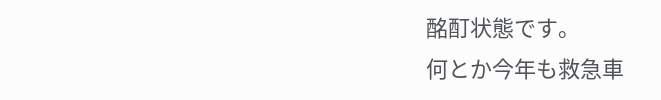酩酊状態です。
何とか今年も救急車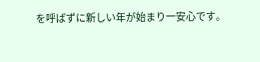を呼ばずに新しい年が始まり一安心です。